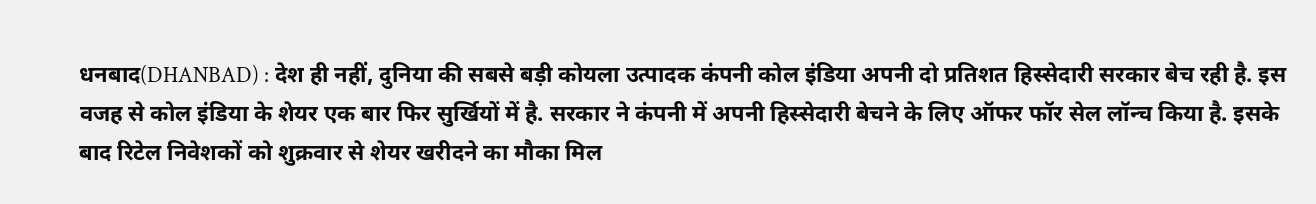धनबाद(DHANBAD) : देश ही नहीं, दुनिया की सबसे बड़ी कोयला उत्पादक कंपनी कोल इंडिया अपनी दो प्रतिशत हिस्सेदारी सरकार बेच रही है. इस वजह से कोल इंडिया के शेयर एक बार फिर सुर्खियों में है. सरकार ने कंपनी में अपनी हिस्सेदारी बेचने के लिए ऑफर फॉर सेल लॉन्च किया है. इसके बाद रिटेल निवेशकों को शुक्रवार से शेयर खरीदने का मौका मिल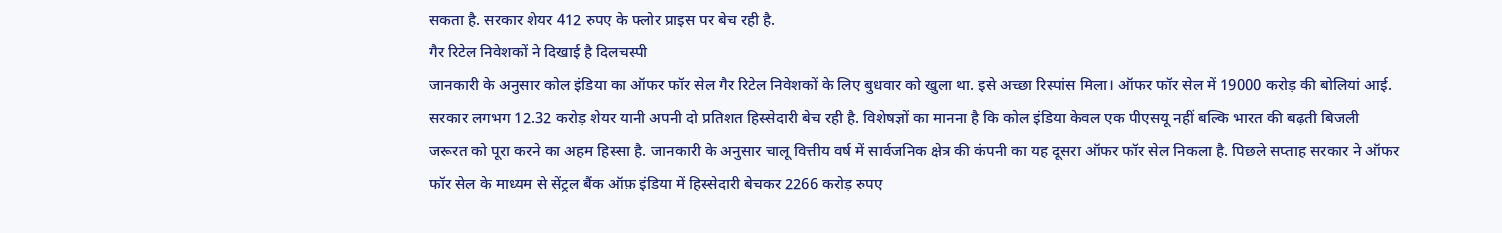सकता है. सरकार शेयर 412 रुपए के फ्लोर प्राइस पर बेच रही है.
गैर रिटेल निवेशकों ने दिखाई है दिलचस्पी
जानकारी के अनुसार कोल इंडिया का ऑफर फॉर सेल गैर रिटेल निवेशकों के लिए बुधवार को खुला था. इसे अच्छा रिस्पांस मिला। ऑफर फॉर सेल में 19000 करोड़ की बोलियां आई. सरकार लगभग 12.32 करोड़ शेयर यानी अपनी दो प्रतिशत हिस्सेदारी बेच रही है. विशेषज्ञों का मानना है कि कोल इंडिया केवल एक पीएसयू नहीं बल्कि भारत की बढ़ती बिजली जरूरत को पूरा करने का अहम हिस्सा है. जानकारी के अनुसार चालू वित्तीय वर्ष में सार्वजनिक क्षेत्र की कंपनी का यह दूसरा ऑफर फॉर सेल निकला है. पिछले सप्ताह सरकार ने ऑफर फॉर सेल के माध्यम से सेंट्रल बैंक ऑफ़ इंडिया में हिस्सेदारी बेचकर 2266 करोड़ रुपए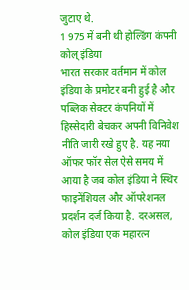जुटाए थे.
1 975 में बनी थी होल्डिंग कंपनी कोल् इंडिया
भारत सरकार वर्तमान में कोल इंडिया के प्रमोटर बनी हुई है और पब्लिक सेक्टर कंपनियों में हिस्सेदारी बेचकर अपनी विनिवेश नीति जारी रखे हुए है. यह नया ऑफर फॉर सेल ऐसे समय में आया है जब कोल इंडिया ने स्थिर फाइनेंशियल और ऑपरेशनल प्रदर्शन दर्ज किया है. दरअसल, कोल इंडिया एक महारत्न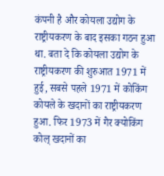कंपनी है और कोयला उद्योग के राष्ट्रीयकरण के बाद इसका गठन हुआ था. बता दे कि कोयला उद्योग के राष्ट्रीयकरण की शुरुआत 1971 में हुई, सबसे पहले 1971 में कोकिंग कोयले के खदानों का राष्ट्रीयकरण हुआ. फिर 1973 में गैर क्योकिंग कोल् खदानों का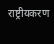राष्ट्रीयकरण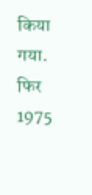किया गया. फिर 1975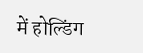में होल्डिंग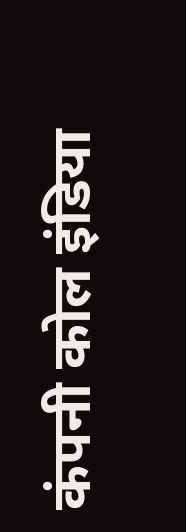कंपनी कोल इंडिया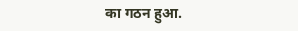का गठन हुआ.